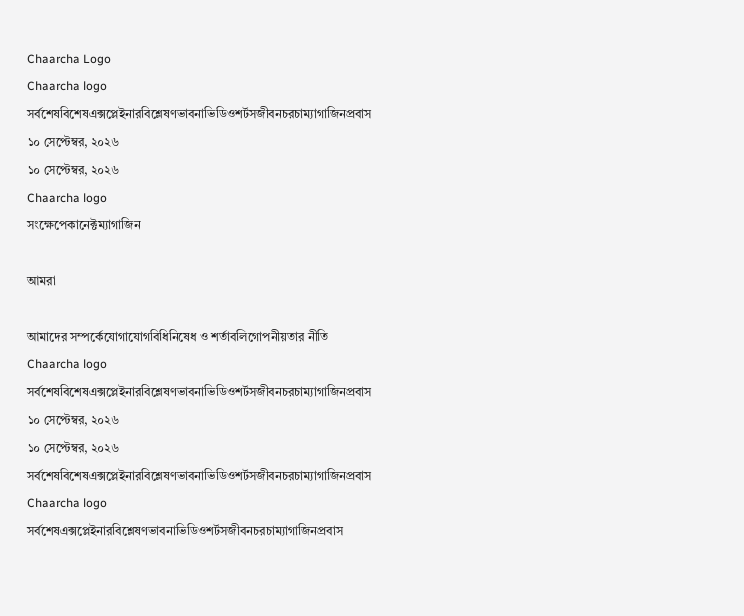Chaarcha Logo
Chaarcha logo
সর্বশেষবিশেষএক্সপ্লেইনারবিশ্লেষণভাবনাভিডিওশর্টসজীবনচরচাম্যাগাজিনপ্রবাস
১০ সেপ্টেম্বর, ২০২৬
১০ সেপ্টেম্বর, ২০২৬
Chaarcha logo
সংক্ষেপেকানেক্টম্যাগাজিন

আমরা

আমাদের সম্পর্কেযোগাযোগবিধিনিষেধ ও শর্তাবলিগোপনীয়তার নীতি
Chaarcha logo
সর্বশেষবিশেষএক্সপ্লেইনারবিশ্লেষণভাবনাভিডিওশর্টসজীবনচরচাম্যাগাজিনপ্রবাস
১০ সেপ্টেম্বর, ২০২৬
১০ সেপ্টেম্বর, ২০২৬
সর্বশেষবিশেষএক্সপ্লেইনারবিশ্লেষণভাবনাভিডিওশর্টসজীবনচরচাম্যাগাজিনপ্রবাস
Chaarcha logo
সর্বশেষএক্সপ্লেইনারবিশ্লেষণভাবনাভিডিওশর্টসজীবনচরচাম্যাগাজিনপ্রবাস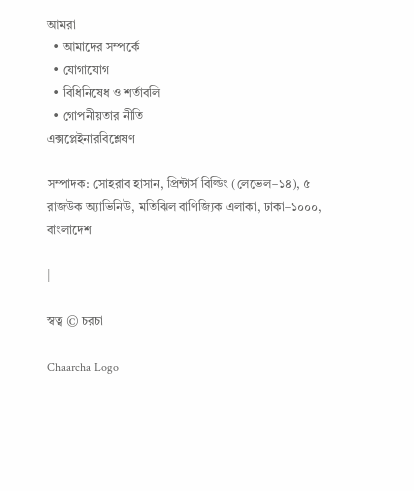আমরা
  • আমাদের সম্পর্কে
  • যোগাযোগ
  • বিধিনিষেধ ও শর্তাবলি
  • গোপনীয়তার নীতি
এক্সপ্লেইনারবিশ্লেষণ

সম্পাদক: সোহরাব হাসান, প্রিন্টার্স বিল্ডিং (লেভেল–১৪), ৫ রাজউক অ্যাভিনিউ, মতিঝিল বাণিজ্যিক এলাকা, ঢাকা–১০০০, বাংলাদেশ

|

স্বত্ব © চরচা

Chaarcha Logo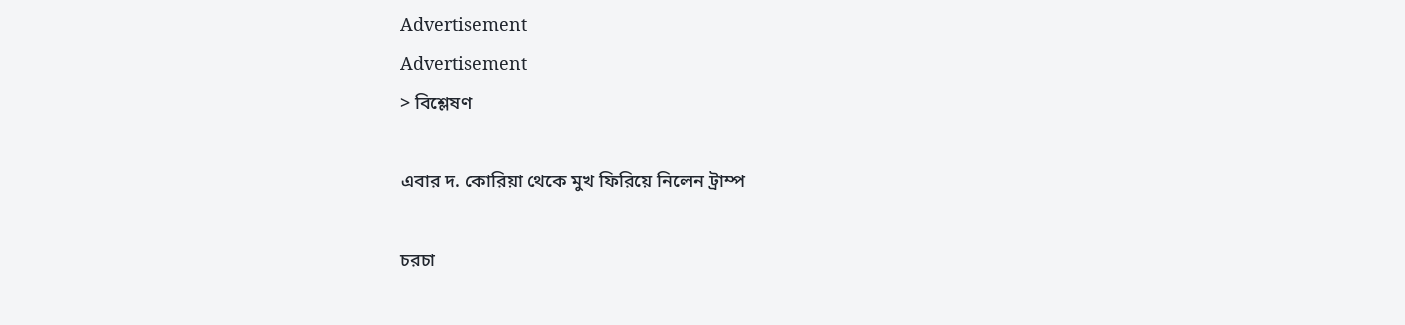Advertisement
Advertisement
> বিশ্লেষণ

এবার দ. কোরিয়া থেকে মুখ ফিরিয়ে নিলেন ট্রাম্প

চরচা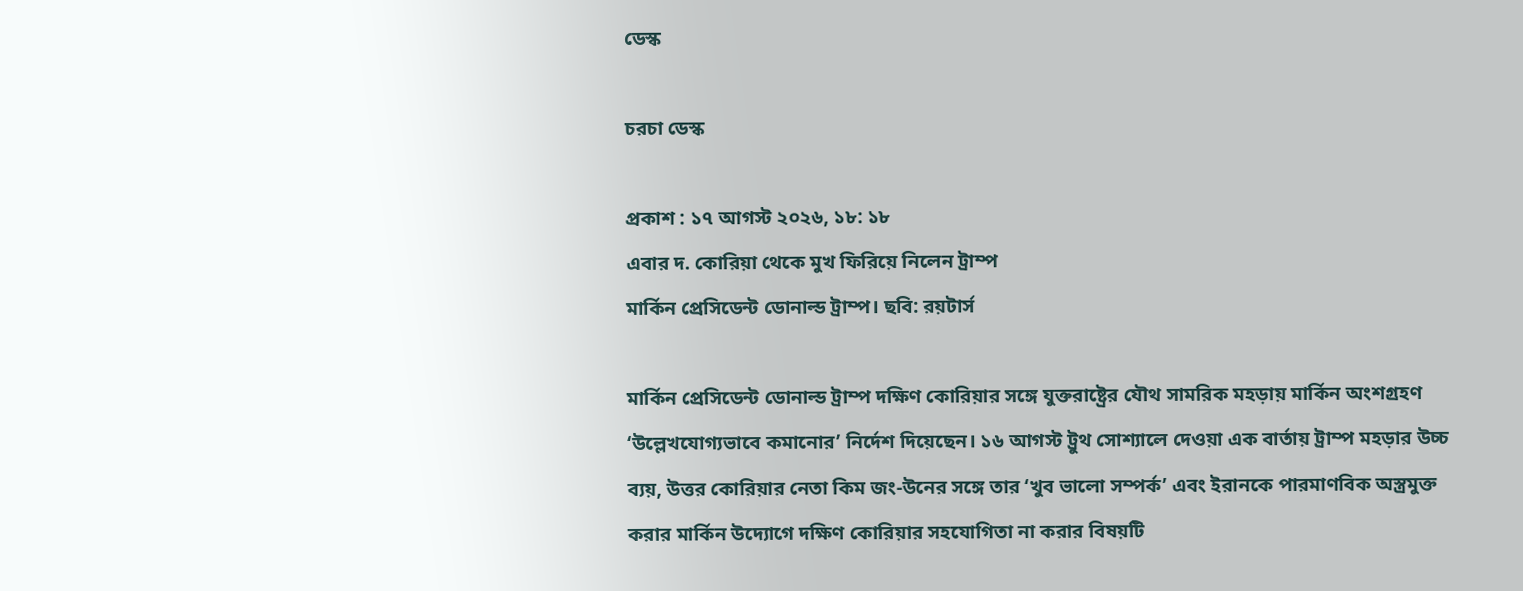ডেস্ক

চরচা ডেস্ক

প্রকাশ : ১৭ আগস্ট ২০২৬, ১৮: ১৮
এবার দ. কোরিয়া থেকে মুখ ফিরিয়ে নিলেন ট্রাম্প
মার্কিন প্রেসিডেন্ট ডোনাল্ড ট্রাম্প। ছবি: রয়টার্স

মার্কিন প্রেসিডেন্ট ডোনাল্ড ট্রাম্প দক্ষিণ কোরিয়ার সঙ্গে যুক্তরাষ্ট্রের যৌথ সামরিক মহড়ায় মার্কিন অংশগ্রহণ ‘উল্লেখযোগ্যভাবে কমানোর’ নির্দেশ দিয়েছেন। ১৬ আগস্ট ট্রুথ সোশ্যালে দেওয়া এক বার্তায় ট্রাম্প মহড়ার উচ্চ ব্যয়, উত্তর কোরিয়ার নেতা কিম জং-উনের সঙ্গে তার ‘খুব ভালো সম্পর্ক’ এবং ইরানকে পারমাণবিক অস্ত্রমুক্ত করার মার্কিন উদ্যোগে দক্ষিণ কোরিয়ার সহযোগিতা না করার বিষয়টি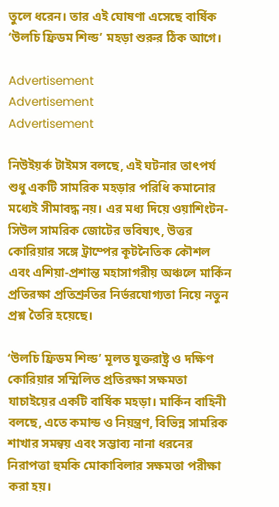তুলে ধরেন। তার এই ঘোষণা এসেছে বার্ষিক ‘উলচি ফ্রিডম শিল্ড’ মহড়া শুরুর ঠিক আগে।

Advertisement
Advertisement
Advertisement

নিউইয়র্ক টাইমস বলছে, এই ঘটনার তাৎপর্য শুধু একটি সামরিক মহড়ার পরিধি কমানোর মধ্যেই সীমাবদ্ধ নয়। এর মধ্য দিয়ে ওয়াশিংটন-সিউল সামরিক জোটের ভবিষ্যৎ, উত্তর কোরিয়ার সঙ্গে ট্রাম্পের কূটনৈতিক কৌশল এবং এশিয়া-প্রশান্ত মহাসাগরীয় অঞ্চলে মার্কিন প্রতিরক্ষা প্রতিশ্রুতির নির্ভরযোগ্যতা নিয়ে নতুন প্রশ্ন তৈরি হয়েছে।

‘উলচি ফ্রিডম শিল্ড’ মূলত যুক্তরাষ্ট্র ও দক্ষিণ কোরিয়ার সম্মিলিত প্রতিরক্ষা সক্ষমতা যাচাইয়ের একটি বার্ষিক মহড়া। মার্কিন বাহিনী বলছে, এতে কমান্ড ও নিয়ন্ত্রণ, বিভিন্ন সামরিক শাখার সমন্বয় এবং সম্ভাব্য নানা ধরনের নিরাপত্তা হুমকি মোকাবিলার সক্ষমতা পরীক্ষা করা হয়।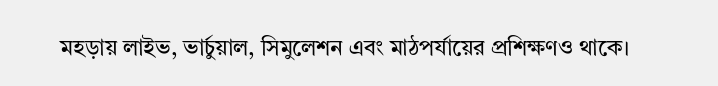মহড়ায় লাইভ, ভার্চুয়াল, সিমুলেশন এবং মাঠপর্যায়ের প্রশিক্ষণও থাকে।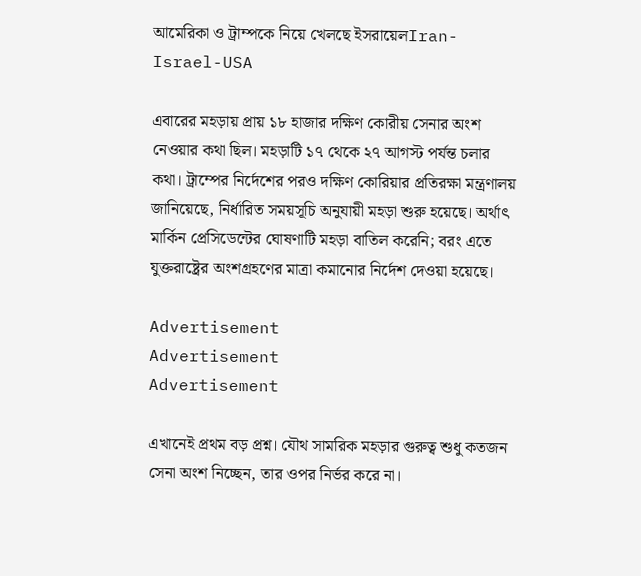আমেরিকা ও ট্রাম্পকে নিয়ে খেলছে ইসরায়েলIran-Israel-USA

এবারের মহড়ায় প্রায় ১৮ হাজার দক্ষিণ কোরীয় সেনার অংশ নেওয়ার কথা ছিল। মহড়াটি ১৭ থেকে ২৭ আগস্ট পর্যন্ত চলার কথা। ট্রাম্পের নির্দেশের পরও দক্ষিণ কোরিয়ার প্রতিরক্ষা মন্ত্রণালয় জানিয়েছে, নির্ধারিত সময়সূচি অনুযায়ী মহড়া শুরু হয়েছে। অর্থাৎ মার্কিন প্রেসিডেন্টের ঘোষণাটি মহড়া বাতিল করেনি; বরং এতে যুক্তরাষ্ট্রের অংশগ্রহণের মাত্রা কমানোর নির্দেশ দেওয়া হয়েছে।

Advertisement
Advertisement
Advertisement

এখানেই প্রথম বড় প্রশ্ন। যৌথ সামরিক মহড়ার গুরুত্ব শুধু কতজন সেনা অংশ নিচ্ছেন, তার ওপর নির্ভর করে না।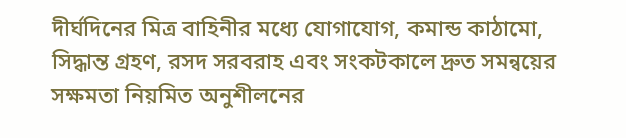দীর্ঘদিনের মিত্র বাহিনীর মধ্যে যোগাযোগ, কমান্ড কাঠামো, সিদ্ধান্ত গ্রহণ, রসদ সরবরাহ এবং সংকটকালে দ্রুত সমন্বয়ের সক্ষমতা নিয়মিত অনুশীলনের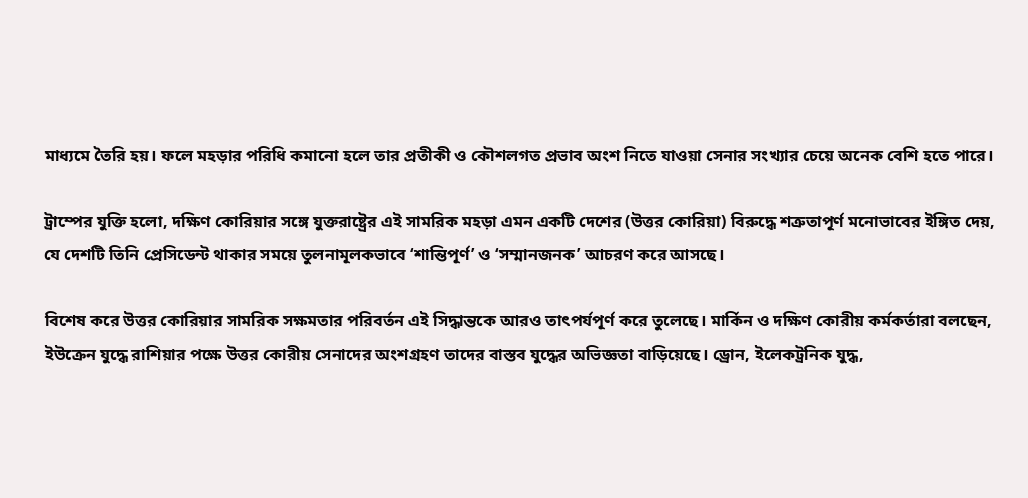মাধ্যমে তৈরি হয়। ফলে মহড়ার পরিধি কমানো হলে তার প্রতীকী ও কৌশলগত প্রভাব অংশ নিতে যাওয়া সেনার সংখ্যার চেয়ে অনেক বেশি হতে পারে।

ট্রাম্পের যুক্তি হলো, দক্ষিণ কোরিয়ার সঙ্গে যুক্তরাষ্ট্রের এই সামরিক মহড়া এমন একটি দেশের (উত্তর কোরিয়া) বিরুদ্ধে শত্রুতাপূর্ণ মনোভাবের ইঙ্গিত দেয়, যে দেশটি তিনি প্রেসিডেন্ট থাকার সময়ে তুলনামূলকভাবে ‘শান্তিপূর্ণ’ ও ‘সম্মানজনক’ আচরণ করে আসছে।

বিশেষ করে উত্তর কোরিয়ার সামরিক সক্ষমতার পরিবর্তন এই সিদ্ধান্তকে আরও তাৎপর্যপূর্ণ করে তুলেছে। মার্কিন ও দক্ষিণ কোরীয় কর্মকর্তারা বলছেন, ইউক্রেন যুদ্ধে রাশিয়ার পক্ষে উত্তর কোরীয় সেনাদের অংশগ্রহণ তাদের বাস্তব যুদ্ধের অভিজ্ঞতা বাড়িয়েছে। ড্রোন, ইলেকট্রনিক যুদ্ধ,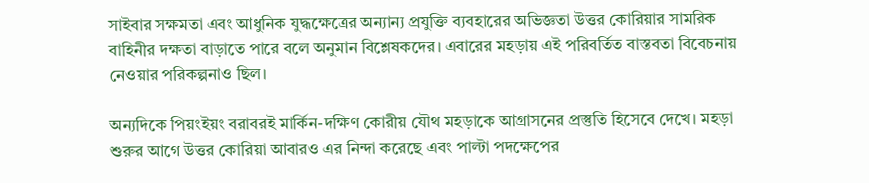সাইবার সক্ষমতা এবং আধুনিক যুদ্ধক্ষেত্রের অন্যান্য প্রযুক্তি ব্যবহারের অভিজ্ঞতা উত্তর কোরিয়ার সামরিক বাহিনীর দক্ষতা বাড়াতে পারে বলে অনুমান বিশ্লেষকদের। এবারের মহড়ায় এই পরিবর্তিত বাস্তবতা বিবেচনায় নেওয়ার পরিকল্পনাও ছিল।

অন্যদিকে পিয়ংইয়ং বরাবরই মার্কিন-দক্ষিণ কোরীয় যৌথ মহড়াকে আগ্রাসনের প্রস্তুতি হিসেবে দেখে। মহড়া শুরুর আগে উত্তর কোরিয়া আবারও এর নিন্দা করেছে এবং পাল্টা পদক্ষেপের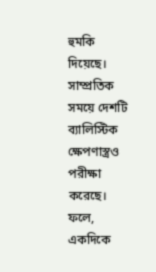হুমকি দিয়েছে। সাম্প্রতিক সময়ে দেশটি ব্যালিস্টিক ক্ষেপণাস্ত্রও পরীক্ষা করেছে। ফলে, একদিকে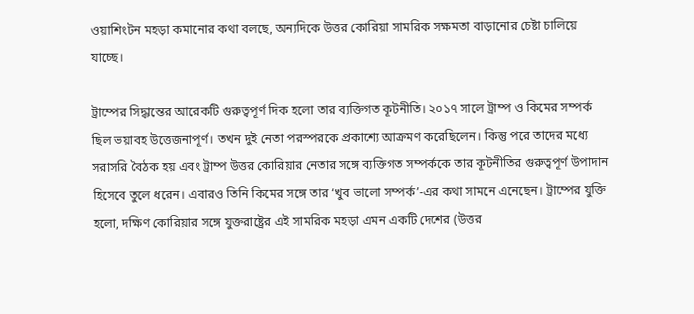ওয়াশিংটন মহড়া কমানোর কথা বলছে, অন্যদিকে উত্তর কোরিয়া সামরিক সক্ষমতা বাড়ানোর চেষ্টা চালিয়ে যাচ্ছে।

ট্রাম্পের সিদ্ধান্তের আরেকটি গুরুত্বপূর্ণ দিক হলো তার ব্যক্তিগত কূটনীতি। ২০১৭ সালে ট্রাম্প ও কিমের সম্পর্ক ছিল ভয়াবহ উত্তেজনাপূর্ণ। তখন দুই নেতা পরস্পরকে প্রকাশ্যে আক্রমণ করেছিলেন। কিন্তু পরে তাদের মধ্যে সরাসরি বৈঠক হয় এবং ট্রাম্প উত্তর কোরিয়ার নেতার সঙ্গে ব্যক্তিগত সম্পর্ককে তার কূটনীতির গুরুত্বপূর্ণ উপাদান হিসেবে তুলে ধরেন। এবারও তিনি কিমের সঙ্গে তার ‘খুব ভালো সম্পর্ক’-এর কথা সামনে এনেছেন। ট্রাম্পের যুক্তি হলো, দক্ষিণ কোরিয়ার সঙ্গে যুক্তরাষ্ট্রের এই সামরিক মহড়া এমন একটি দেশের (উত্তর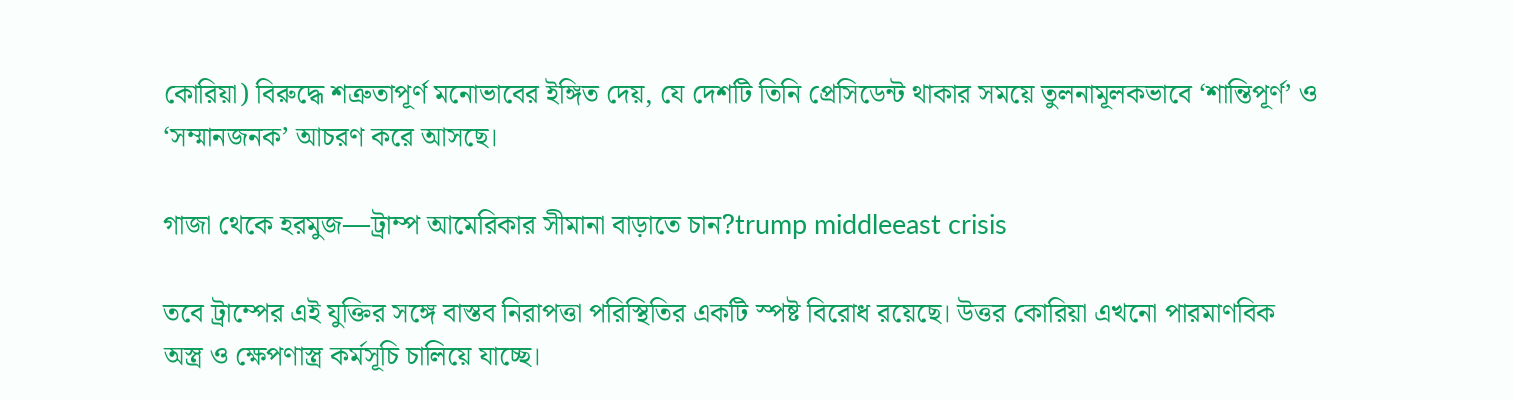কোরিয়া) বিরুদ্ধে শত্রুতাপূর্ণ মনোভাবের ইঙ্গিত দেয়, যে দেশটি তিনি প্রেসিডেন্ট থাকার সময়ে তুলনামূলকভাবে ‘শান্তিপূর্ণ’ ও ‘সম্মানজনক’ আচরণ করে আসছে।

গাজা থেকে হরমুজ—ট্রাম্প আমেরিকার সীমানা বাড়াতে চান?trump middleeast crisis

তবে ট্রাম্পের এই যুক্তির সঙ্গে বাস্তব নিরাপত্তা পরিস্থিতির একটি স্পষ্ট বিরোধ রয়েছে। উত্তর কোরিয়া এখনো পারমাণবিক অস্ত্র ও ক্ষেপণাস্ত্র কর্মসূচি চালিয়ে যাচ্ছে।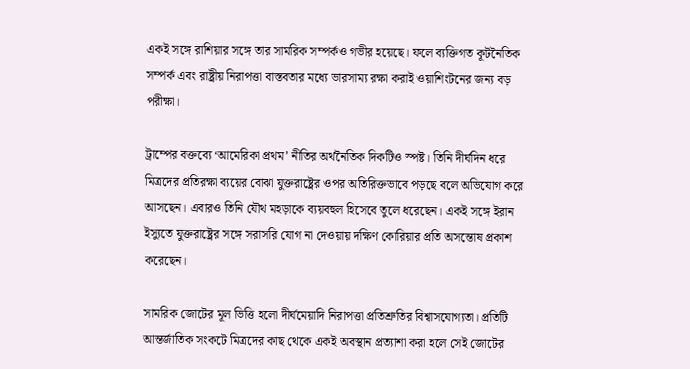একই সঙ্গে রাশিয়ার সঙ্গে তার সামরিক সম্পর্কও গভীর হয়েছে। ফলে ব্যক্তিগত কূটনৈতিক সম্পর্ক এবং রাষ্ট্রীয় নিরাপত্তা বাস্তবতার মধ্যে ভারসাম্য রক্ষা করাই ওয়াশিংটনের জন্য বড় পরীক্ষা।

ট্রাম্পের বক্তব্যে ‘আমেরিকা প্রথম’ নীতির অর্থনৈতিক দিকটিও স্পষ্ট। তিনি দীর্ঘদিন ধরে মিত্রদের প্রতিরক্ষা ব্যয়ের বোঝা যুক্তরাষ্ট্রের ওপর অতিরিক্তভাবে পড়ছে বলে অভিযোগ করে আসছেন। এবারও তিনি যৌথ মহড়াকে ব্যয়বহুল হিসেবে তুলে ধরেছেন। একই সঙ্গে ইরান ইস্যুতে যুক্তরাষ্ট্রের সঙ্গে সরাসরি যোগ না দেওয়ায় দক্ষিণ কোরিয়ার প্রতি অসন্তোষ প্রকাশ করেছেন।

সামরিক জোটের মূল ভিত্তি হলো দীর্ঘমেয়াদি নিরাপত্তা প্রতিশ্রুতির বিশ্বাসযোগ্যতা। প্রতিটি আন্তর্জাতিক সংকটে মিত্রদের কাছ থেকে একই অবস্থান প্রত্যাশা করা হলে সেই জোটের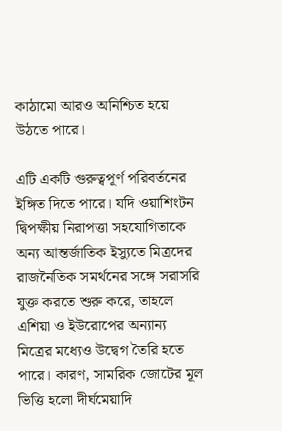কাঠামো আরও অনিশ্চিত হয়ে উঠতে পারে।

এটি একটি গুরুত্বপূর্ণ পরিবর্তনের ইঙ্গিত দিতে পারে। যদি ওয়াশিংটন দ্বিপক্ষীয় নিরাপত্তা সহযোগিতাকে অন্য আন্তর্জাতিক ইস্যুতে মিত্রদের রাজনৈতিক সমর্থনের সঙ্গে সরাসরি যুক্ত করতে শুরু করে, তাহলে এশিয়া ও ইউরোপের অন্যান্য মিত্রের মধ্যেও উদ্বেগ তৈরি হতে পারে। কারণ, সামরিক জোটের মূল ভিত্তি হলো দীর্ঘমেয়াদি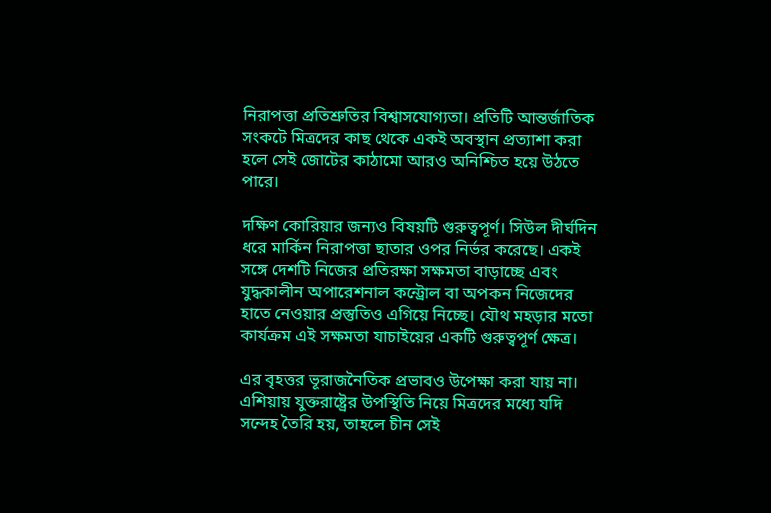নিরাপত্তা প্রতিশ্রুতির বিশ্বাসযোগ্যতা। প্রতিটি আন্তর্জাতিক সংকটে মিত্রদের কাছ থেকে একই অবস্থান প্রত্যাশা করা হলে সেই জোটের কাঠামো আরও অনিশ্চিত হয়ে উঠতে পারে।

দক্ষিণ কোরিয়ার জন্যও বিষয়টি গুরুত্বপূর্ণ। সিউল দীর্ঘদিন ধরে মার্কিন নিরাপত্তা ছাতার ওপর নির্ভর করেছে। একই সঙ্গে দেশটি নিজের প্রতিরক্ষা সক্ষমতা বাড়াচ্ছে এবং যুদ্ধকালীন অপারেশনাল কন্ট্রোল বা অপকন নিজেদের হাতে নেওয়ার প্রস্তুতিও এগিয়ে নিচ্ছে। যৌথ মহড়ার মতো কার্যক্রম এই সক্ষমতা যাচাইয়ের একটি গুরুত্বপূর্ণ ক্ষেত্র।

এর বৃহত্তর ভূরাজনৈতিক প্রভাবও উপেক্ষা করা যায় না। এশিয়ায় যুক্তরাষ্ট্রের উপস্থিতি নিয়ে মিত্রদের মধ্যে যদি সন্দেহ তৈরি হয়, তাহলে চীন সেই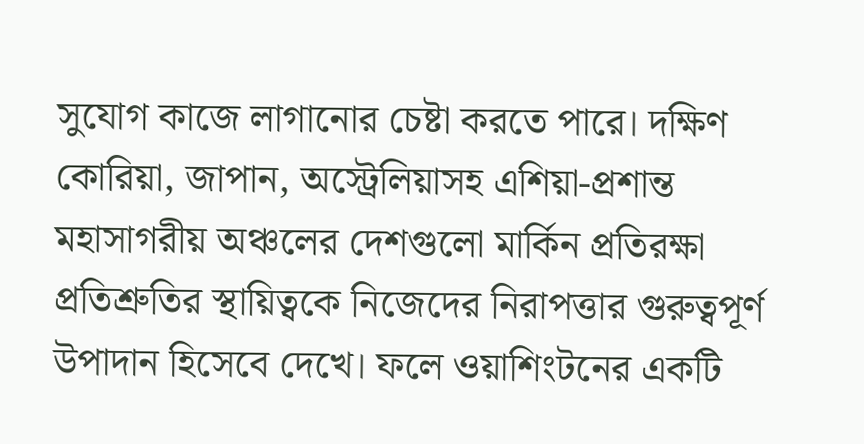সুযোগ কাজে লাগানোর চেষ্টা করতে পারে। দক্ষিণ কোরিয়া, জাপান, অস্ট্রেলিয়াসহ এশিয়া-প্রশান্ত মহাসাগরীয় অঞ্চলের দেশগুলো মার্কিন প্রতিরক্ষা প্রতিশ্রুতির স্থায়িত্বকে নিজেদের নিরাপত্তার গুরুত্বপূর্ণ উপাদান হিসেবে দেখে। ফলে ওয়াশিংটনের একটি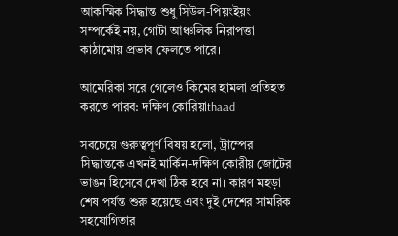আকস্মিক সিদ্ধান্ত শুধু সিউল-পিয়ংইয়ং সম্পর্কেই নয়, গোটা আঞ্চলিক নিরাপত্তা কাঠামোয় প্রভাব ফেলতে পারে।

আমেরিকা সরে গেলেও কিমের হামলা প্রতিহত করতে পারব: দক্ষিণ কোরিয়াthaad

সবচেয়ে গুরুত্বপূর্ণ বিষয় হলো, ট্রাম্পের সিদ্ধান্তকে এখনই মার্কিন-দক্ষিণ কোরীয় জোটের ভাঙন হিসেবে দেখা ঠিক হবে না। কারণ মহড়া শেষ পর্যন্ত শুরু হয়েছে এবং দুই দেশের সামরিক সহযোগিতার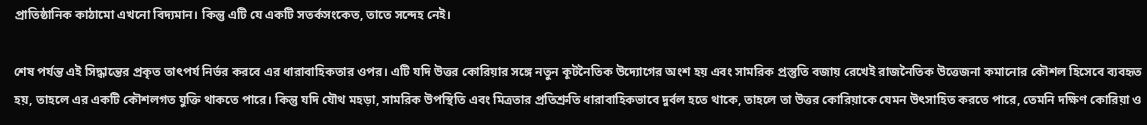প্রাতিষ্ঠানিক কাঠামো এখনো বিদ্যমান। কিন্তু এটি যে একটি সতর্কসংকেত, তাতে সন্দেহ নেই।

শেষ পর্যন্ত এই সিদ্ধান্তের প্রকৃত তাৎপর্য নির্ভর করবে এর ধারাবাহিকতার ওপর। এটি যদি উত্তর কোরিয়ার সঙ্গে নতুন কূটনৈতিক উদ্যোগের অংশ হয় এবং সামরিক প্রস্তুতি বজায় রেখেই রাজনৈতিক উত্তেজনা কমানোর কৌশল হিসেবে ব্যবহৃত হয়, তাহলে এর একটি কৌশলগত যুক্তি থাকতে পারে। কিন্তু যদি যৌথ মহড়া, সামরিক উপস্থিতি এবং মিত্রতার প্রতিশ্রুতি ধারাবাহিকভাবে দুর্বল হতে থাকে, তাহলে তা উত্তর কোরিয়াকে যেমন উৎসাহিত করতে পারে, তেমনি দক্ষিণ কোরিয়া ও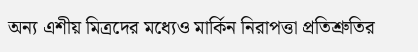অন্য এশীয় মিত্রদের মধ্যেও মার্কিন নিরাপত্তা প্রতিশ্রুতির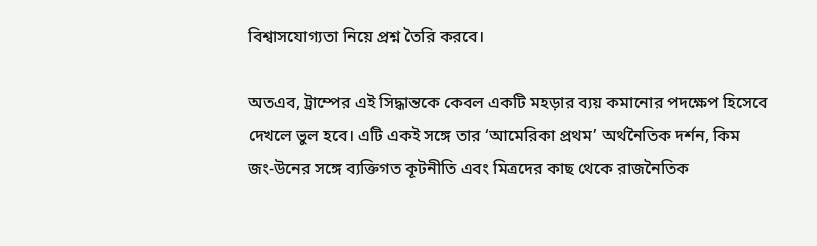বিশ্বাসযোগ্যতা নিয়ে প্রশ্ন তৈরি করবে।

অতএব, ট্রাম্পের এই সিদ্ধান্তকে কেবল একটি মহড়ার ব্যয় কমানোর পদক্ষেপ হিসেবে দেখলে ভুল হবে। এটি একই সঙ্গে তার ‘আমেরিকা প্রথম’ অর্থনৈতিক দর্শন, কিম জং-উনের সঙ্গে ব্যক্তিগত কূটনীতি এবং মিত্রদের কাছ থেকে রাজনৈতিক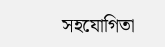সহযোগিতা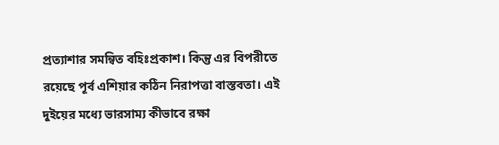প্রত্যাশার সমন্বিত বহিঃপ্রকাশ। কিন্তু এর বিপরীতে রয়েছে পূর্ব এশিয়ার কঠিন নিরাপত্তা বাস্তবতা। এই দুইয়ের মধ্যে ভারসাম্য কীভাবে রক্ষা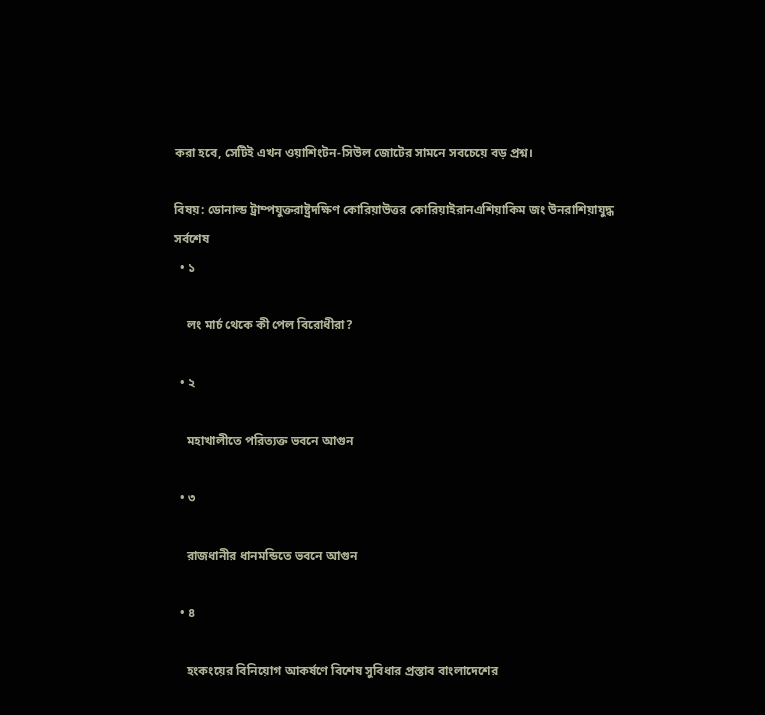করা হবে, সেটিই এখন ওয়াশিংটন-সিউল জোটের সামনে সবচেয়ে বড় প্রশ্ন।

বিষয়: ডোনাল্ড ট্রাম্পযুক্তরাষ্ট্রদক্ষিণ কোরিয়াউত্তর কোরিয়াইরানএশিয়াকিম জং উনরাশিয়াযুদ্ধ
সর্বশেষ
  • ১

    লং মার্চ থেকে কী পেল বিরোধীরা?

  • ২

    মহাখালীতে পরিত্যক্ত ভবনে আগুন

  • ৩

    রাজধানীর ধানমন্ডিতে ভবনে আগুন

  • ৪

    হংকংয়ের বিনিয়োগ আকর্ষণে বিশেষ সুবিধার প্রস্তাব বাংলাদেশের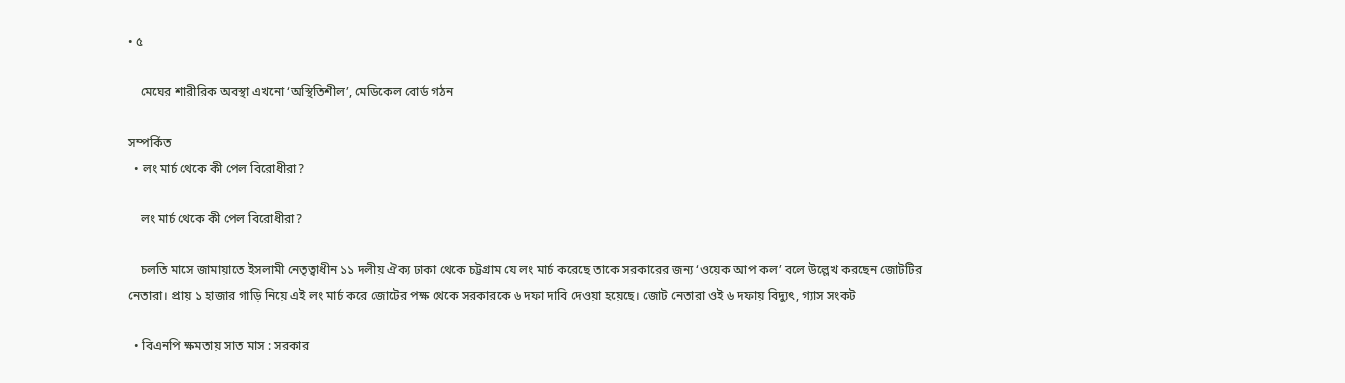• ৫

    মেঘের শারীরিক অবস্থা এখনো ‘অস্থিতিশীল’, মেডিকেল বোর্ড গঠন

সম্পর্কিত
  • লং মার্চ থেকে কী পেল বিরোধীরা?

    লং মার্চ থেকে কী পেল বিরোধীরা?

    চলতি মাসে জামায়াতে ইসলামী নেতৃত্বাধীন ১১ দলীয় ঐক্য ঢাকা থেকে চট্টগ্রাম যে লং মার্চ করেছে তাকে সরকারের জন্য ‘ওয়েক আপ কল’ বলে উল্লেখ করছেন জোটটির নেতারা। প্রায় ১ হাজার গাড়ি নিয়ে এই লং মার্চ করে জোটের পক্ষ থেকে সরকারকে ৬ দফা দাবি দেওয়া হয়েছে। জোট নেতারা ওই ৬ দফায় বিদ্যুৎ, গ্যাস সংকট

  • বিএনপি ক্ষমতায় সাত মাস : সরকার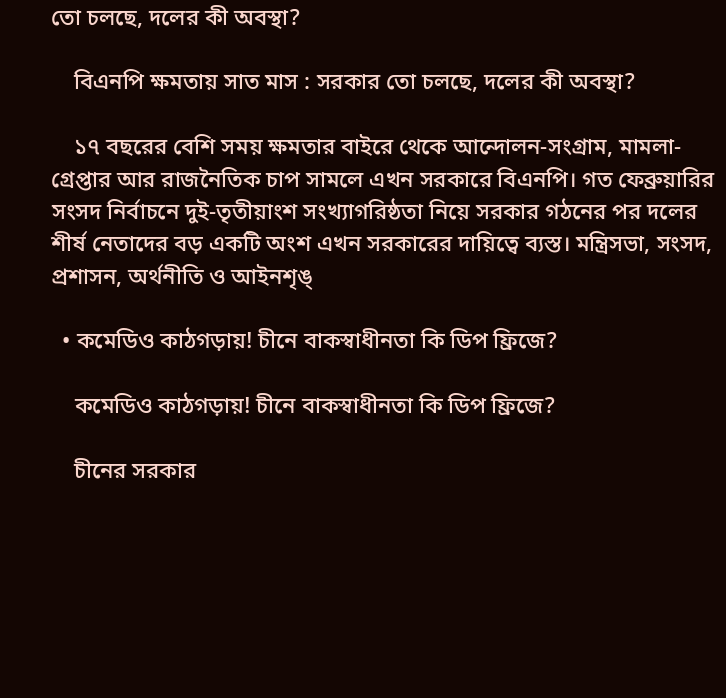তো চলছে, দলের কী অবস্থা?

    বিএনপি ক্ষমতায় সাত মাস : সরকার তো চলছে, দলের কী অবস্থা?

    ১৭ বছরের বেশি সময় ক্ষমতার বাইরে থেকে আন্দোলন-সংগ্রাম, মামলা-গ্রেপ্তার আর রাজনৈতিক চাপ সামলে এখন সরকারে বিএনপি। গত ফেব্রুয়ারির সংসদ নির্বাচনে দুই-তৃতীয়াংশ সংখ্যাগরিষ্ঠতা নিয়ে সরকার গঠনের পর দলের শীর্ষ নেতাদের বড় একটি অংশ এখন সরকারের দায়িত্বে ব্যস্ত। মন্ত্রিসভা, সংসদ, প্রশাসন, অর্থনীতি ও আইনশৃঙ্

  • কমেডিও কাঠগড়ায়! চীনে বাকস্বাধীনতা কি ডিপ ফ্রিজে?

    কমেডিও কাঠগড়ায়! চীনে বাকস্বাধীনতা কি ডিপ ফ্রিজে?

    চীনের সরকার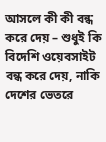আসলে কী কী বন্ধ করে দেয় – শুধুই কি বিদেশি ওয়েবসাইট বন্ধ করে দেয়, নাকি দেশের ভেতরে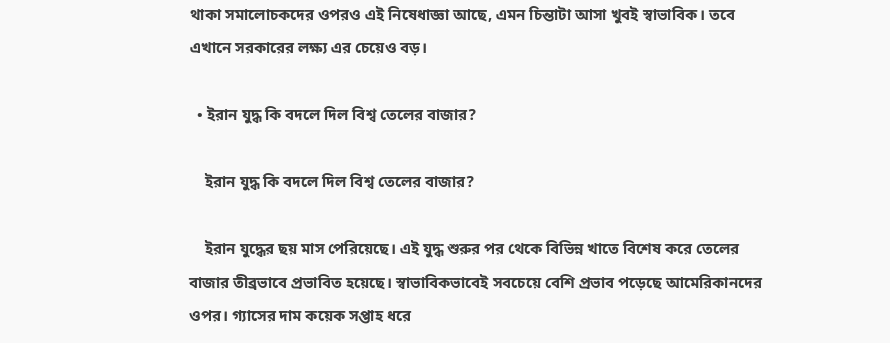থাকা সমালোচকদের ওপরও এই নিষেধাজ্ঞা আছে, এমন চিন্তাটা আসা খুবই স্বাভাবিক। তবে এখানে সরকারের লক্ষ্য এর চেয়েও বড়।

  • ইরান যুদ্ধ কি বদলে দিল বিশ্ব তেলের বাজার?

    ইরান যুদ্ধ কি বদলে দিল বিশ্ব তেলের বাজার?

    ইরান যুদ্ধের ছয় মাস পেরিয়েছে। এই যুদ্ধ শুরুর পর থেকে বিভিন্ন খাতে বিশেষ করে তেলের বাজার তীব্রভাবে প্রভাবিত হয়েছে। স্বাভাবিকভাবেই সবচেয়ে বেশি প্রভাব পড়েছে আমেরিকানদের ওপর। গ্যাসের দাম কয়েক সপ্তাহ ধরে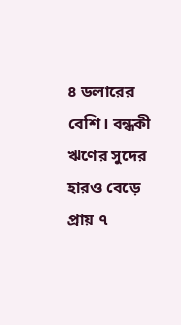৪ ডলারের বেশি। বন্ধকী ঋণের সুদের হারও বেড়ে প্রায় ৭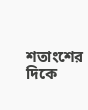শতাংশের দিকে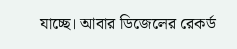যাচ্ছে। আবার ডিজেলের রেকর্ড